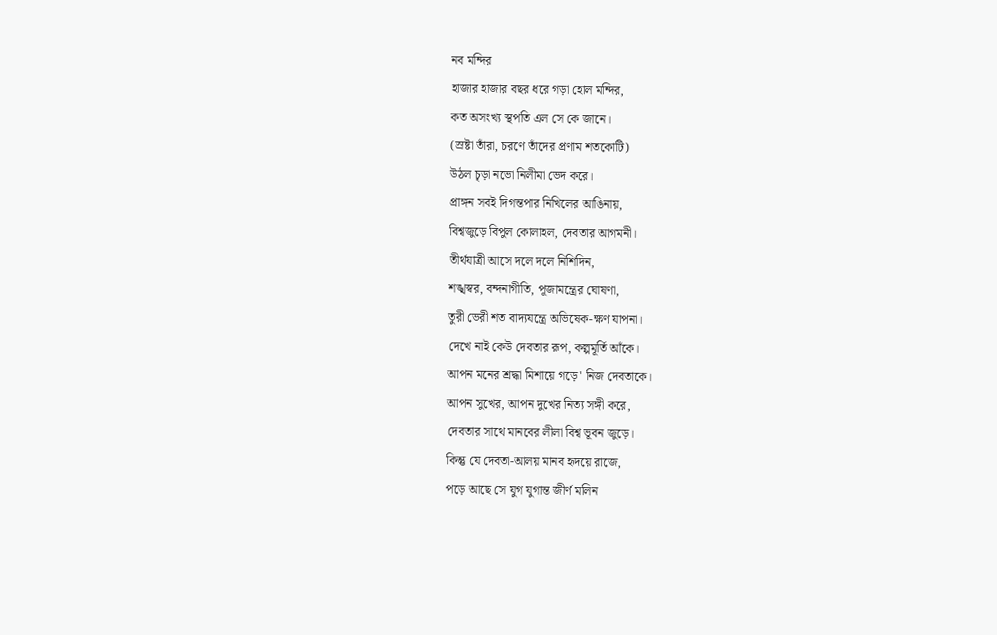নব মন্দির
হাজার হাজার বছর ধরে গড়া হোল মন্দির,
কত অসংখ্য স্থপতি এল সে কে জানে।
(স্রষ্টা তাঁরা, চরণে তাঁদের প্রণাম শতকোটি)
উঠল চৃড়া নভো নিলীমা ভেদ করে।
প্রাঙ্গন সবই দিগন্তপার নিখিলের আঙিনায়,
বিশ্বজুড়ে বিপুল কোলাহল, দেবতার আগমনী।
তীর্থযাত্রী আসে দলে দলে নিশিদিন,
শঙ্খস্বর, বন্দনাগীতি, পূজামন্ত্রের ঘোষণা,
তুরী ভেরী শত বাদ্যযন্ত্রে অভিষেক-ক্ষণ যাপনা।
দেখে নাই কেউ দেবতার রূপ, কল্পমূর্তি আঁকে।
আপন মনের শ্রদ্ধা মিশায়ে গড়ে' নিজ দেবতাকে।
আপন সুখের, আপন দুখের নিত্য সঙ্গী করে,
দেবতার সাথে মানবের লীলা বিশ্ব ভূবন জুড়ে।
কিন্তু যে দেবতা-আলয় মানব হৃদয়ে রাজে,
পড়ে আছে সে যুগ যুগান্ত জীর্ণ মলিন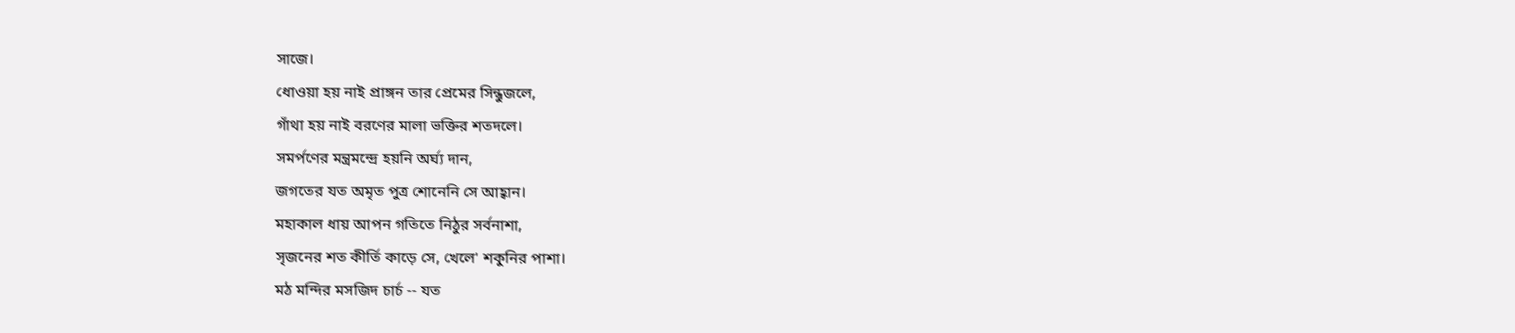সাজে।
ধোওয়া হয় নাই প্রাঙ্গন তার প্রেমের সিন্ধুজলে,
গাঁথা হয় নাই বরণের মালা ভক্তির শতদলে।
সমর্পণের মন্ত্রমন্দ্রে হয়নি অর্ঘ্য দান,
জগতের যত অমৃত পুত্র শোনেনি সে আহ্বান।
মহাকাল ধায় আপন গতিতে নিঠুর সর্বনাশা,
সৃজনের শত কীর্তি কাড়ে সে, খেলে' শকুনির পাশা।
মঠ মন্দির মসজিদ চার্চ -- যত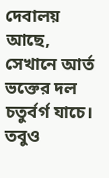দেবালয় আছে,
সেখানে আর্ত ভক্তের দল চতুর্বর্গ যাচে।
তবুও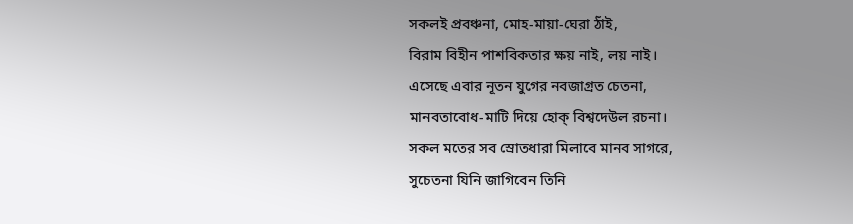সকলই প্রবঞ্চনা, মোহ-মায়া-ঘেরা ঠাঁই,
বিরাম বিহীন পাশবিকতার ক্ষয় নাই, লয় নাই।
এসেছে এবার নূতন যুগের নবজাগ্রত চেতনা,
মানবতাবোধ-মাটি দিয়ে হোক্ বিশ্বদেউল রচনা।
সকল মতের সব স্রোতধারা মিলাবে মানব সাগরে,
সুচেতনা যিনি জাগিবেন তিনি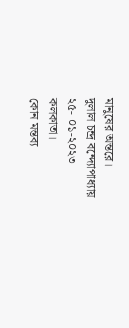মানুষের অন্তরে।
দুলাল চন্দ্র বন্দ্যোপাধ্যায়
২৫- ০১-২০২৩
কলকাতা।
কোন মন্তব্য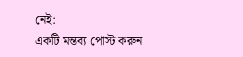নেই:
একটি মন্তব্য পোস্ট করুন